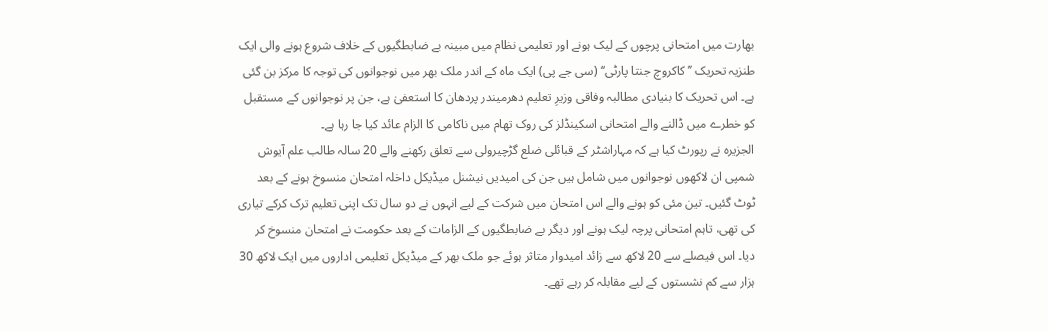بھارت میں امتحانی پرچوں کے لیک ہونے اور تعلیمی نظام میں مبینہ بے ضابطگیوں کے خلاف شروع ہونے والی ایک طنزیہ تحریک ’’کاکروچ جنتا پارٹی‘‘ (سی جے پی) ایک ماہ کے اندر ملک بھر میں نوجوانوں کی توجہ کا مرکز بن گئی ہے۔ اس تحریک کا بنیادی مطالبہ وفاقی وزیرِ تعلیم دھرمیندر پردھان کا استعفیٰ ہے، جن پر نوجوانوں کے مستقبل کو خطرے میں ڈالنے والے امتحانی اسکینڈلز کی روک تھام میں ناکامی کا الزام عائد کیا جا رہا ہے۔
الجزیرہ نے رپورٹ کیا ہے کہ مہاراشٹر کے قبائلی ضلع گڑچیرولی سے تعلق رکھنے والے 20 سالہ طالب علم آیوش شمپی ان لاکھوں نوجوانوں میں شامل ہیں جن کی امیدیں نیشنل میڈیکل داخلہ امتحان منسوخ ہونے کے بعد ٹوٹ گئیں۔ تین مئی کو ہونے والے اس امتحان میں شرکت کے لیے انہوں نے دو سال تک اپنی تعلیم ترک کرکے تیاری کی تھی، تاہم امتحانی پرچہ لیک ہونے اور دیگر بے ضابطگیوں کے الزامات کے بعد حکومت نے امتحان منسوخ کر دیا۔ اس فیصلے سے 20 لاکھ سے زائد امیدوار متاثر ہوئے جو ملک بھر کے میڈیکل تعلیمی اداروں میں ایک لاکھ 30 ہزار سے کم نشستوں کے لیے مقابلہ کر رہے تھے۔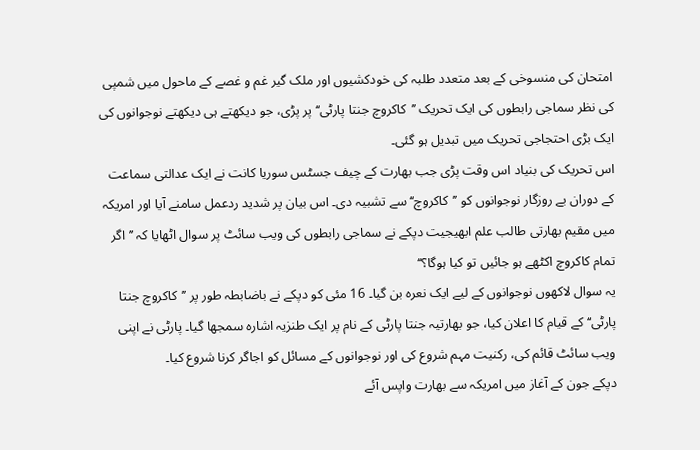امتحان کی منسوخی کے بعد متعدد طلبہ کی خودکشیوں اور ملک گیر غم و غصے کے ماحول میں شمپی کی نظر سماجی رابطوں کی ایک تحریک ’’کاکروچ جنتا پارٹی‘‘ پر پڑی، جو دیکھتے ہی دیکھتے نوجوانوں کی ایک بڑی احتجاجی تحریک میں تبدیل ہو گئی۔
اس تحریک کی بنیاد اس وقت پڑی جب بھارت کے چیف جسٹس سوریا کانت نے ایک عدالتی سماعت کے دوران بے روزگار نوجوانوں کو ’’کاکروچ‘‘ سے تشبیہ دی۔ اس بیان پر شدید ردعمل سامنے آیا اور امریکہ میں مقیم بھارتی طالب علم ابھیجیت دپکے نے سماجی رابطوں کی ویب سائٹ پر سوال اٹھایا کہ ’’اگر تمام کاکروچ اکٹھے ہو جائیں تو کیا ہوگا؟‘‘
یہ سوال لاکھوں نوجوانوں کے لیے ایک نعرہ بن گیا۔ 16 مئی کو دپکے نے باضابطہ طور پر ’’کاکروچ جنتا پارٹی‘‘ کے قیام کا اعلان کیا، جو بھارتیہ جنتا پارٹی کے نام پر ایک طنزیہ اشارہ سمجھا گیا۔ پارٹی نے اپنی ویب سائٹ قائم کی، رکنیت مہم شروع کی اور نوجوانوں کے مسائل کو اجاگر کرنا شروع کیا۔
دپکے جون کے آغاز میں امریکہ سے بھارت واپس آئے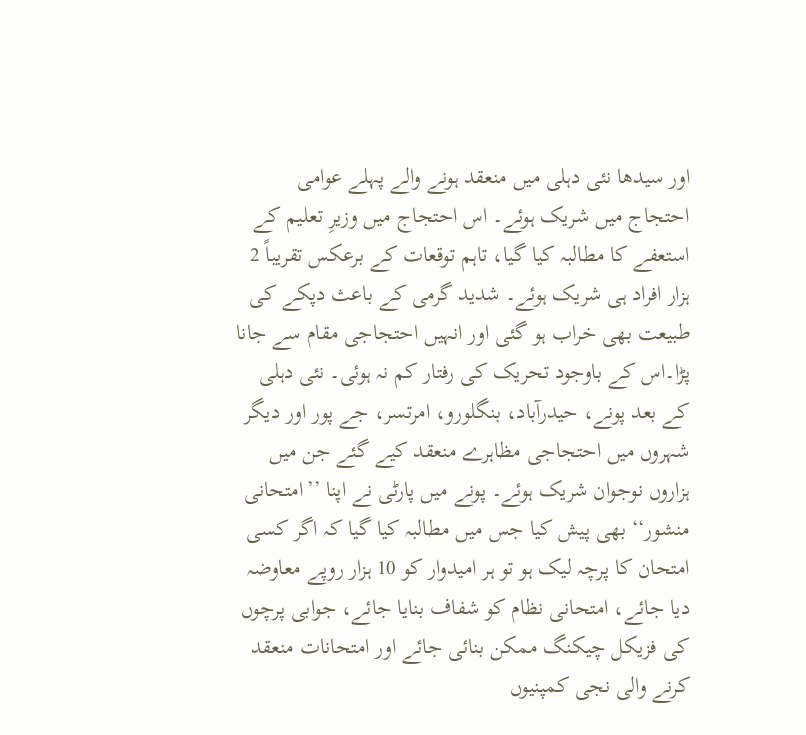اور سیدھا نئی دہلی میں منعقد ہونے والے پہلے عوامی احتجاج میں شریک ہوئے۔ اس احتجاج میں وزیرِ تعلیم کے استعفے کا مطالبہ کیا گیا، تاہم توقعات کے برعکس تقریباً 2 ہزار افراد ہی شریک ہوئے۔ شدید گرمی کے باعث دپکے کی طبیعت بھی خراب ہو گئی اور انہیں احتجاجی مقام سے جانا پڑا۔اس کے باوجود تحریک کی رفتار کم نہ ہوئی۔ نئی دہلی کے بعد پونے، حیدرآباد، بنگلورو، امرتسر، جے پور اور دیگر شہروں میں احتجاجی مظاہرے منعقد کیے گئے جن میں ہزاروں نوجوان شریک ہوئے۔ پونے میں پارٹی نے اپنا ’’امتحانی منشور‘‘ بھی پیش کیا جس میں مطالبہ کیا گیا کہ اگر کسی امتحان کا پرچہ لیک ہو تو ہر امیدوار کو 10 ہزار روپے معاوضہ دیا جائے، امتحانی نظام کو شفاف بنایا جائے، جوابی پرچوں کی فزیکل چیکنگ ممکن بنائی جائے اور امتحانات منعقد کرنے والی نجی کمپنیوں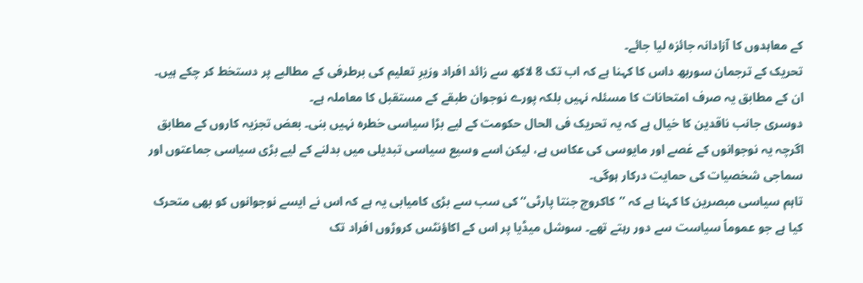کے معاہدوں کا آزادانہ جائزہ لیا جائے۔
تحریک کے ترجمان سوربھ داس کا کہنا ہے کہ اب تک 8 لاکھ سے زائد افراد وزیرِ تعلیم کی برطرفی کے مطالبے پر دستخط کر چکے ہیں۔ ان کے مطابق یہ صرف امتحانات کا مسئلہ نہیں بلکہ پورے نوجوان طبقے کے مستقبل کا معاملہ ہے۔
دوسری جانب ناقدین کا خیال ہے کہ یہ تحریک فی الحال حکومت کے لیے بڑا سیاسی خطرہ نہیں بنی۔ بعض تجزیہ کاروں کے مطابق اگرچہ یہ نوجوانوں کے غصے اور مایوسی کی عکاس ہے، لیکن اسے وسیع سیاسی تبدیلی میں بدلنے کے لیے بڑی سیاسی جماعتوں اور سماجی شخصیات کی حمایت درکار ہوگی۔
تاہم سیاسی مبصرین کا کہنا ہے کہ ’’کاکروچ جنتا پارٹی‘‘ کی سب سے بڑی کامیابی یہ ہے کہ اس نے ایسے نوجوانوں کو بھی متحرک کیا ہے جو عموماً سیاست سے دور رہتے تھے۔ سوشل میڈیا پر اس کے اکاؤنٹس کروڑوں افراد تک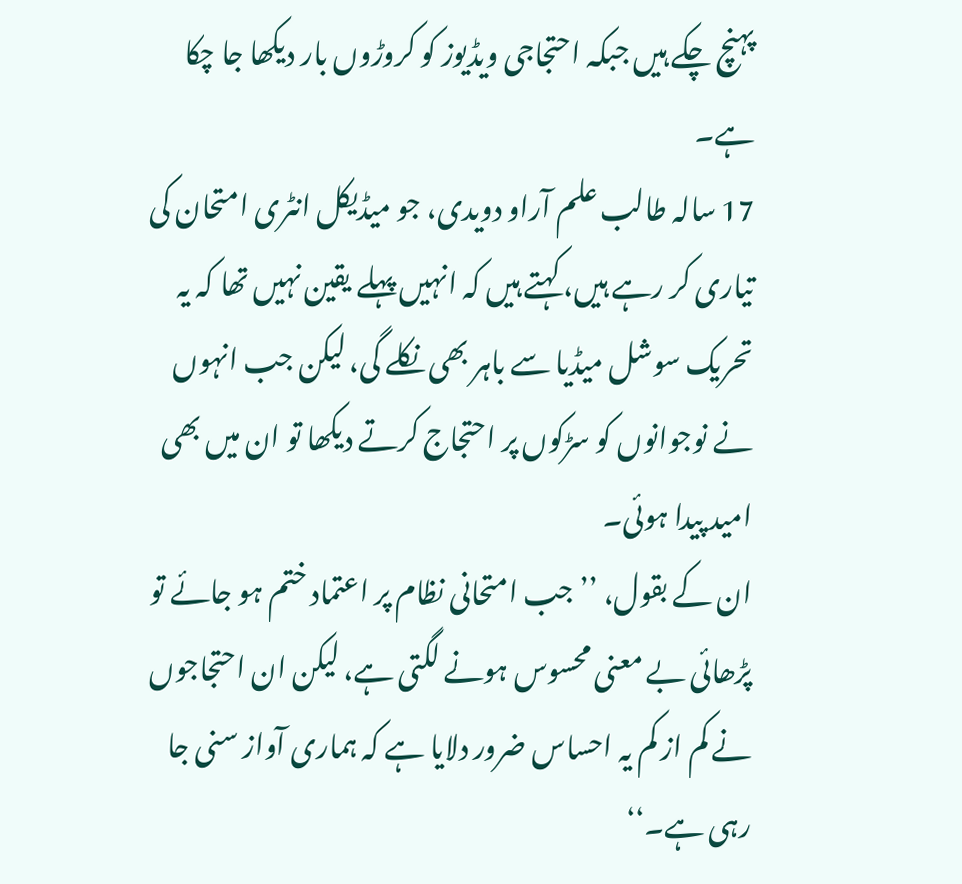پہنچ چکے ہیں جبکہ احتجاجی ویڈیوز کو کروڑوں بار دیکھا جا چکا ہے۔
17 سالہ طالب علم آراو دویدی، جو میڈیکل انٹری امتحان کی تیاری کر رہے ہیں، کہتے ہیں کہ انہیں پہلے یقین نہیں تھا کہ یہ تحریک سوشل میڈیا سے باہر بھی نکلے گی، لیکن جب انہوں نے نوجوانوں کو سڑکوں پر احتجاج کرتے دیکھا تو ان میں بھی امید پیدا ہوئی۔
ان کے بقول، ’’جب امتحانی نظام پر اعتماد ختم ہو جائے تو پڑھائی بے معنی محسوس ہونے لگتی ہے، لیکن ان احتجاجوں نے کم از کم یہ احساس ضرور دلایا ہے کہ ہماری آواز سنی جا رہی ہے۔‘‘